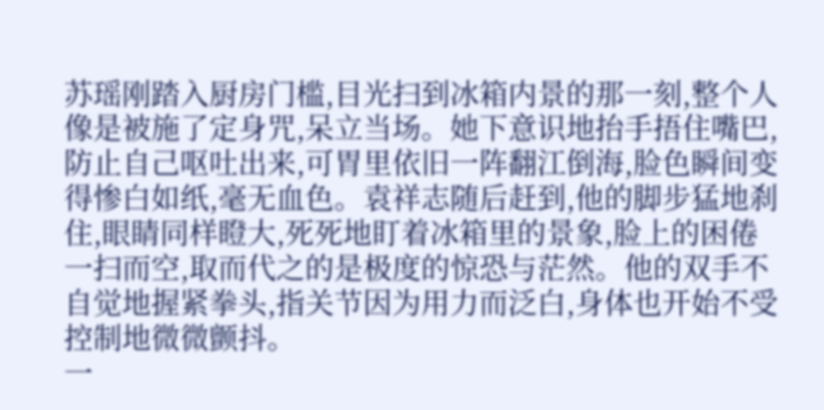苏瑶刚踏入厨房门槛,目光扫到冰箱内景的那一刻,整个人像是被施了定身咒,呆立当场。她下意识地抬手捂住嘴巴,防止自己呕吐出来,可胃里依旧一阵翻江倒海,脸色瞬间变得惨白如纸,毫无血色。袁祥志随后赶到,他的脚步猛地刹住,眼睛同样瞪大,死死地盯着冰箱里的景象,脸上的困倦一扫而空,取而代之的是极度的惊恐与茫然。他的双手不自觉地握紧拳头,指关节因为用力而泛白,身体也开始不受控制地微微颤抖。
一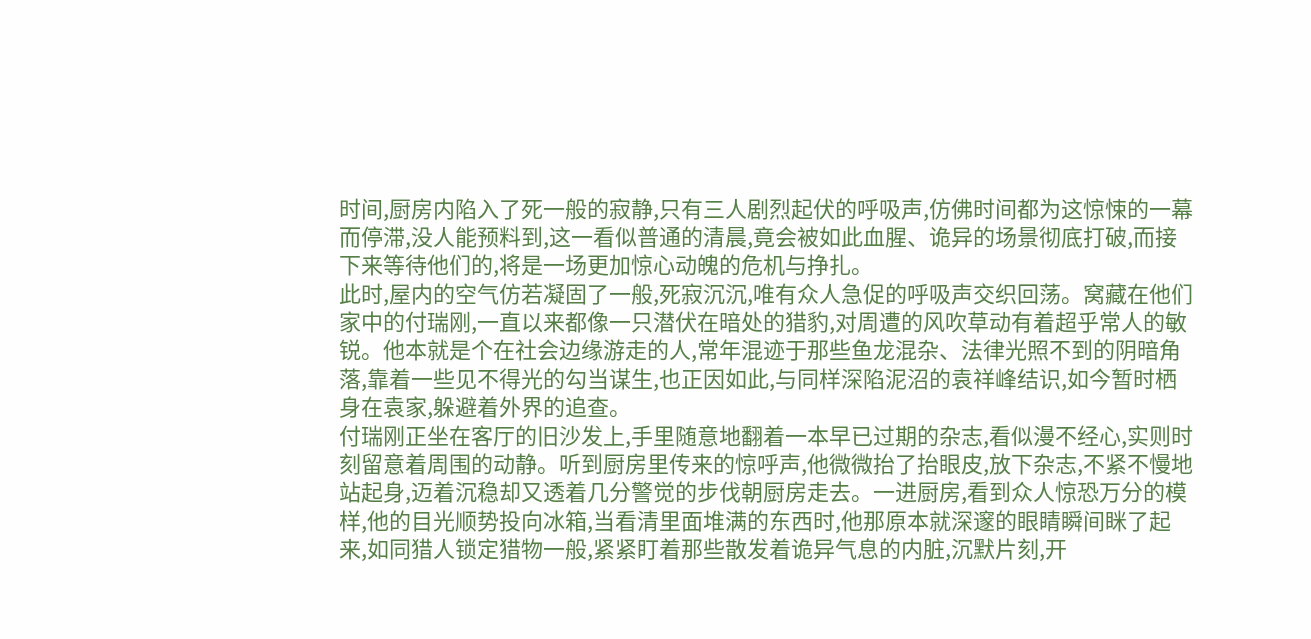时间,厨房内陷入了死一般的寂静,只有三人剧烈起伏的呼吸声,仿佛时间都为这惊悚的一幕而停滞,没人能预料到,这一看似普通的清晨,竟会被如此血腥、诡异的场景彻底打破,而接下来等待他们的,将是一场更加惊心动魄的危机与挣扎。
此时,屋内的空气仿若凝固了一般,死寂沉沉,唯有众人急促的呼吸声交织回荡。窝藏在他们家中的付瑞刚,一直以来都像一只潜伏在暗处的猎豹,对周遭的风吹草动有着超乎常人的敏锐。他本就是个在社会边缘游走的人,常年混迹于那些鱼龙混杂、法律光照不到的阴暗角落,靠着一些见不得光的勾当谋生,也正因如此,与同样深陷泥沼的袁祥峰结识,如今暂时栖身在袁家,躲避着外界的追查。
付瑞刚正坐在客厅的旧沙发上,手里随意地翻着一本早已过期的杂志,看似漫不经心,实则时刻留意着周围的动静。听到厨房里传来的惊呼声,他微微抬了抬眼皮,放下杂志,不紧不慢地站起身,迈着沉稳却又透着几分警觉的步伐朝厨房走去。一进厨房,看到众人惊恐万分的模样,他的目光顺势投向冰箱,当看清里面堆满的东西时,他那原本就深邃的眼睛瞬间眯了起来,如同猎人锁定猎物一般,紧紧盯着那些散发着诡异气息的内脏,沉默片刻,开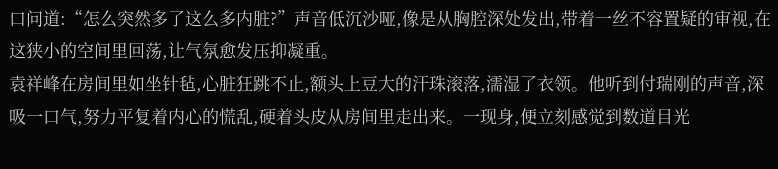口问道:“怎么突然多了这么多内脏?”声音低沉沙哑,像是从胸腔深处发出,带着一丝不容置疑的审视,在这狭小的空间里回荡,让气氛愈发压抑凝重。
袁祥峰在房间里如坐针毡,心脏狂跳不止,额头上豆大的汗珠滚落,濡湿了衣领。他听到付瑞刚的声音,深吸一口气,努力平复着内心的慌乱,硬着头皮从房间里走出来。一现身,便立刻感觉到数道目光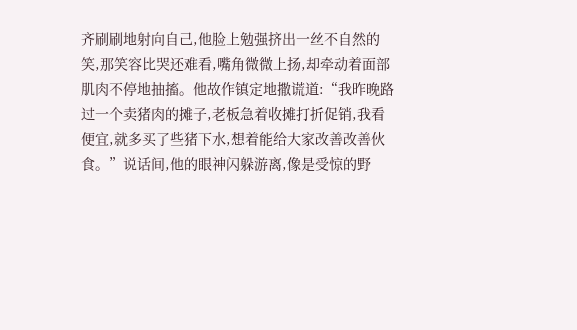齐刷刷地射向自己,他脸上勉强挤出一丝不自然的笑,那笑容比哭还难看,嘴角微微上扬,却牵动着面部肌肉不停地抽搐。他故作镇定地撒谎道:“我昨晚路过一个卖猪肉的摊子,老板急着收摊打折促销,我看便宜,就多买了些猪下水,想着能给大家改善改善伙食。”说话间,他的眼神闪躲游离,像是受惊的野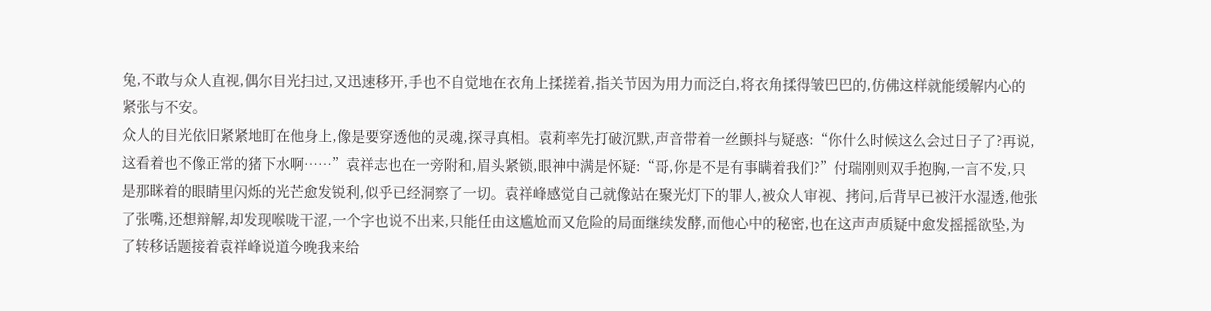兔,不敢与众人直视,偶尔目光扫过,又迅速移开,手也不自觉地在衣角上揉搓着,指关节因为用力而泛白,将衣角揉得皱巴巴的,仿佛这样就能缓解内心的紧张与不安。
众人的目光依旧紧紧地盯在他身上,像是要穿透他的灵魂,探寻真相。袁莉率先打破沉默,声音带着一丝颤抖与疑惑:“你什么时候这么会过日子了?再说,这看着也不像正常的猪下水啊……”袁祥志也在一旁附和,眉头紧锁,眼神中满是怀疑:“哥,你是不是有事瞒着我们?”付瑞刚则双手抱胸,一言不发,只是那眯着的眼睛里闪烁的光芒愈发锐利,似乎已经洞察了一切。袁祥峰感觉自己就像站在聚光灯下的罪人,被众人审视、拷问,后背早已被汗水湿透,他张了张嘴,还想辩解,却发现喉咙干涩,一个字也说不出来,只能任由这尴尬而又危险的局面继续发酵,而他心中的秘密,也在这声声质疑中愈发摇摇欲坠,为了转移话题接着袁祥峰说道今晚我来给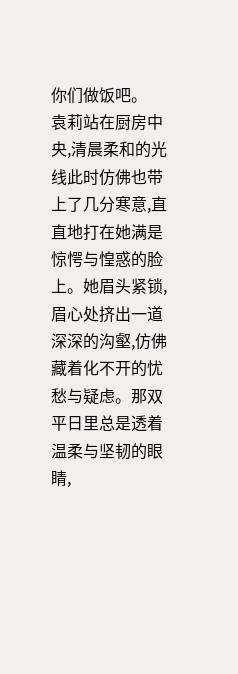你们做饭吧。
袁莉站在厨房中央,清晨柔和的光线此时仿佛也带上了几分寒意,直直地打在她满是惊愕与惶惑的脸上。她眉头紧锁,眉心处挤出一道深深的沟壑,仿佛藏着化不开的忧愁与疑虑。那双平日里总是透着温柔与坚韧的眼睛,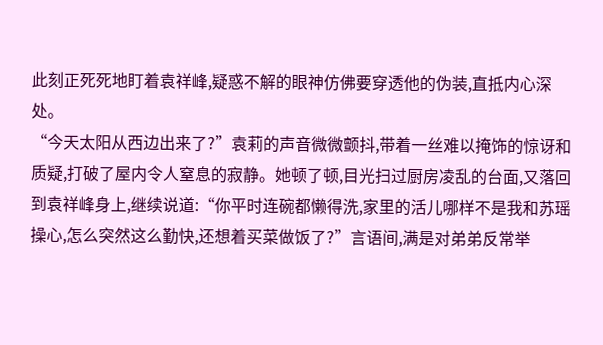此刻正死死地盯着袁祥峰,疑惑不解的眼神仿佛要穿透他的伪装,直抵内心深处。
“今天太阳从西边出来了?”袁莉的声音微微颤抖,带着一丝难以掩饰的惊讶和质疑,打破了屋内令人窒息的寂静。她顿了顿,目光扫过厨房凌乱的台面,又落回到袁祥峰身上,继续说道:“你平时连碗都懒得洗,家里的活儿哪样不是我和苏瑶操心,怎么突然这么勤快,还想着买菜做饭了?”言语间,满是对弟弟反常举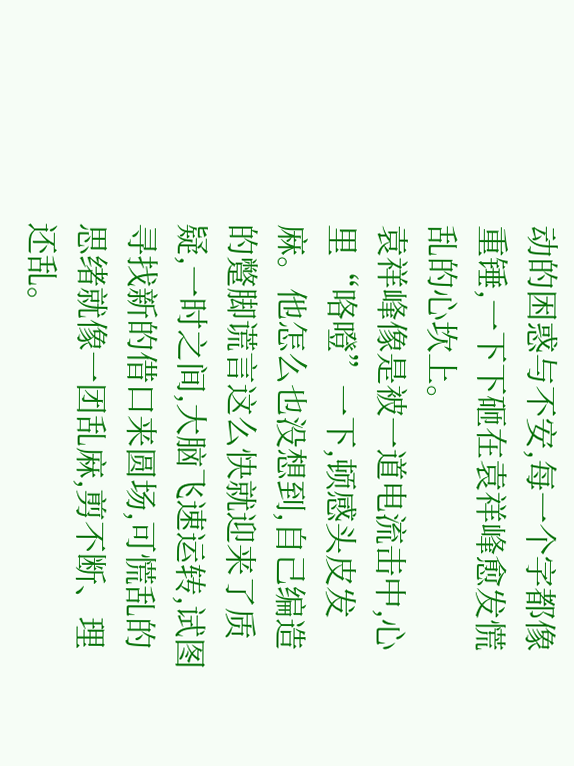动的困惑与不安,每一个字都像重锤,一下下砸在袁祥峰愈发慌乱的心坎上。
袁祥峰像是被一道电流击中,心里“咯噔”一下,顿感头皮发麻。他怎么也没想到,自己编造的蹩脚谎言这么快就迎来了质疑,一时之间,大脑飞速运转,试图寻找新的借口来圆场,可慌乱的思绪就像一团乱麻,剪不断、理还乱。